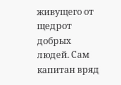живущего от щедрот добрых людей. Сам капитан вряд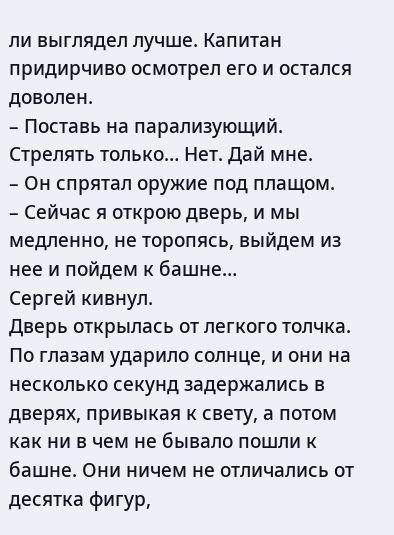ли выглядел лучше. Капитан придирчиво осмотрел его и остался доволен.
– Поставь на парализующий. Стрелять только… Нет. Дай мне.
– Он спрятал оружие под плащом.
– Сейчас я открою дверь, и мы медленно, не торопясь, выйдем из нее и пойдем к башне…
Сергей кивнул.
Дверь открылась от легкого толчка. По глазам ударило солнце, и они на несколько секунд задержались в дверях, привыкая к свету, а потом как ни в чем не бывало пошли к башне. Они ничем не отличались от десятка фигур,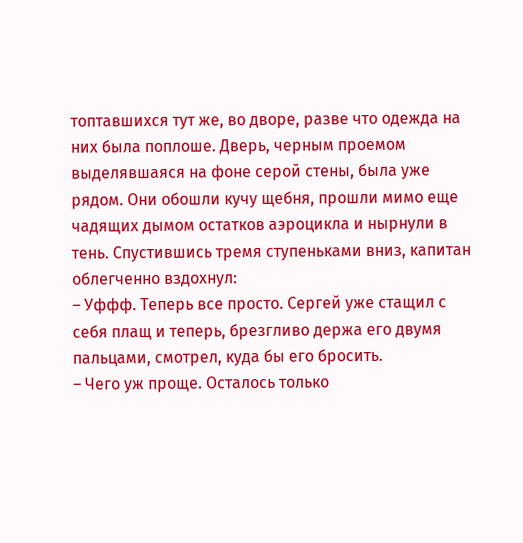топтавшихся тут же, во дворе, разве что одежда на них была поплоше. Дверь, черным проемом выделявшаяся на фоне серой стены, была уже рядом. Они обошли кучу щебня, прошли мимо еще чадящих дымом остатков аэроцикла и нырнули в тень. Спустившись тремя ступеньками вниз, капитан облегченно вздохнул:
– Уффф. Теперь все просто. Сергей уже стащил с себя плащ и теперь, брезгливо держа его двумя пальцами, смотрел, куда бы его бросить.
– Чего уж проще. Осталось только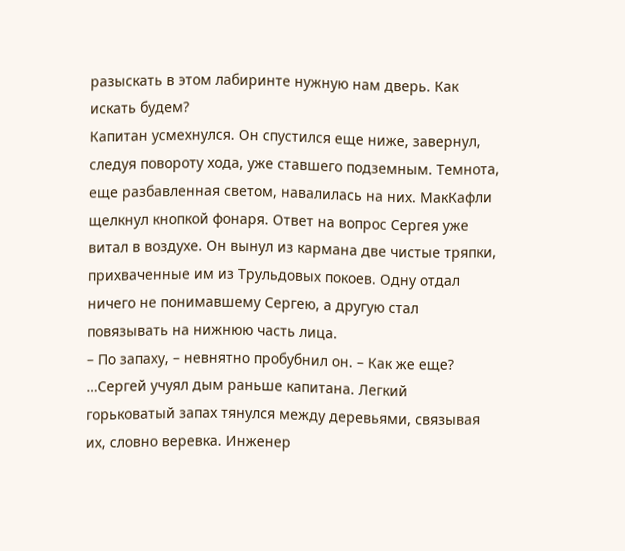разыскать в этом лабиринте нужную нам дверь. Как искать будем?
Капитан усмехнулся. Он спустился еще ниже, завернул, следуя повороту хода, уже ставшего подземным. Темнота, еще разбавленная светом, навалилась на них. МакКафли щелкнул кнопкой фонаря. Ответ на вопрос Сергея уже витал в воздухе. Он вынул из кармана две чистые тряпки, прихваченные им из Трульдовых покоев. Одну отдал ничего не понимавшему Сергею, а другую стал повязывать на нижнюю часть лица.
– По запаху, – невнятно пробубнил он. – Как же еще?
…Сергей учуял дым раньше капитана. Легкий горьковатый запах тянулся между деревьями, связывая их, словно веревка. Инженер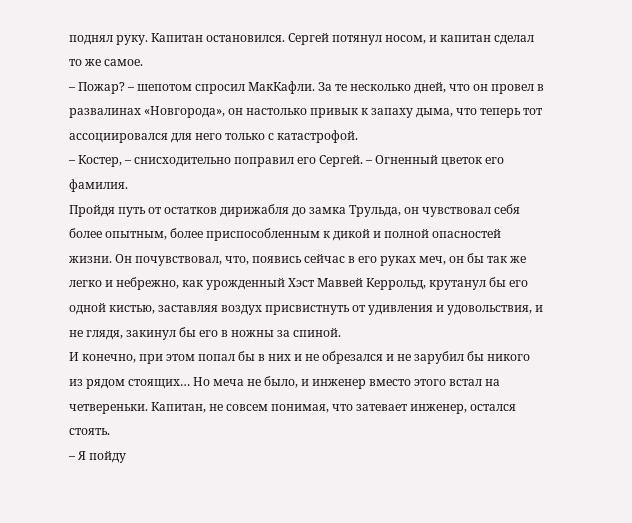поднял руку. Капитан остановился. Сергей потянул носом, и капитан сделал то же самое.
– Пожар? – шепотом спросил МакКафли. За те несколько дней, что он провел в развалинах «Новгорода», он настолько привык к запаху дыма, что теперь тот ассоциировался для него только с катастрофой.
– Костер, – снисходительно поправил его Сергей. – Огненный цветок его фамилия.
Пройдя путь от остатков дирижабля до замка Трульда, он чувствовал себя более опытным, более приспособленным к дикой и полной опасностей жизни. Он почувствовал, что, появись сейчас в его руках меч, он бы так же легко и небрежно, как урожденный Хэст Маввей Керрольд, крутанул бы его одной кистью, заставляя воздух присвистнуть от удивления и удовольствия, и не глядя, закинул бы его в ножны за спиной.
И конечно, при этом попал бы в них и не обрезался и не зарубил бы никого из рядом стоящих… Но меча не было, и инженер вместо этого встал на четвереньки. Капитан, не совсем понимая, что затевает инженер, остался стоять.
– Я пойду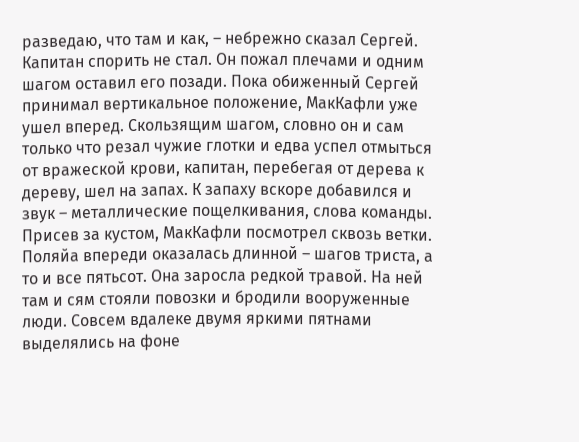разведаю, что там и как, – небрежно сказал Сергей.
Капитан спорить не стал. Он пожал плечами и одним шагом оставил его позади. Пока обиженный Сергей принимал вертикальное положение, МакКафли уже ушел вперед. Скользящим шагом, словно он и сам только что резал чужие глотки и едва успел отмыться от вражеской крови, капитан, перебегая от дерева к дереву, шел на запах. К запаху вскоре добавился и звук – металлические пощелкивания, слова команды. Присев за кустом, МакКафли посмотрел сквозь ветки.
Поляйа впереди оказалась длинной – шагов триста, а то и все пятьсот. Она заросла редкой травой. На ней там и сям стояли повозки и бродили вооруженные люди. Совсем вдалеке двумя яркими пятнами выделялись на фоне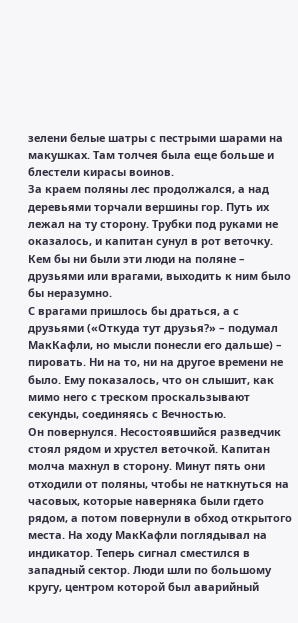зелени белые шатры с пестрыми шарами на макушках. Там толчея была еще больше и блестели кирасы воинов.
За краем поляны лес продолжался, а над деревьями торчали вершины гор. Путь их лежал на ту сторону. Трубки под руками не оказалось, и капитан сунул в рот веточку. Кем бы ни были эти люди на поляне – друзьями или врагами, выходить к ним было бы неразумно.
С врагами пришлось бы драться, а с друзьями («Откуда тут друзья?» – подумал МакКафли, но мысли понесли его дальше) – пировать. Ни на то, ни на другое времени не было. Ему показалось, что он слышит, как мимо него с треском проскальзывают секунды, соединяясь с Вечностью.
Он повернулся. Несостоявшийся разведчик стоял рядом и хрустел веточкой. Капитан молча махнул в сторону. Минут пять они отходили от поляны, чтобы не наткнуться на часовых, которые наверняка были гдето рядом, а потом повернули в обход открытого места. На ходу МакКафли поглядывал на индикатор. Теперь сигнал сместился в западный сектор. Люди шли по большому кругу, центром которой был аварийный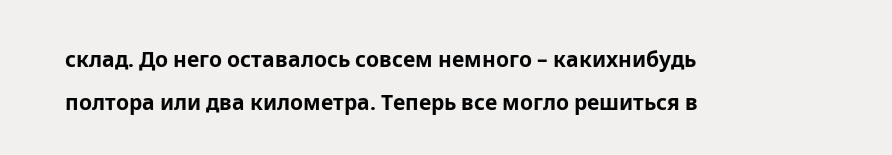склад. До него оставалось совсем немного – какихнибудь полтора или два километра. Теперь все могло решиться в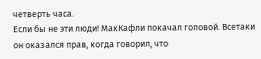четверть часа.
Если бы не эти люди! МакКафли покачал головой. Всетаки он оказался прав, когда говорил, что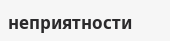неприятности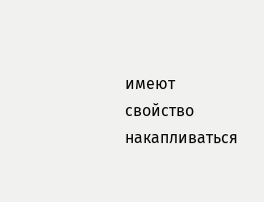имеют свойство накапливаться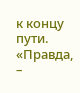к концу пути.
«Правда, –